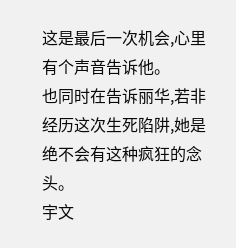这是最后一次机会,心里有个声音告诉他。
也同时在告诉丽华,若非经历这次生死陷阱,她是绝不会有这种疯狂的念头。
宇文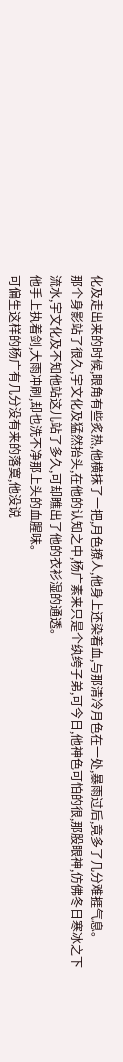化及走出来的时候,眼角有些炙热,他横抹了一把,月色撩人,他身上还染着血,与那清冷月色在一处,暴雨过后,竟多了几分难捱气息。
那个身影站了很久,宇文化及猛然抬头,在他的认知之中,杨广素来只是个纨绔子弟,可今日,他神色可怕的很,那股眼神,仿佛冬日寒冰之下流水,宇文化及不知他站这儿站了多久,可却瞧出了他的衣衫湿的通透。
他手上执着剑,大雨冲刷,却也洗不净那上头的血腥味。
可偏生这样的杨广有几分没有来的落寞,他没说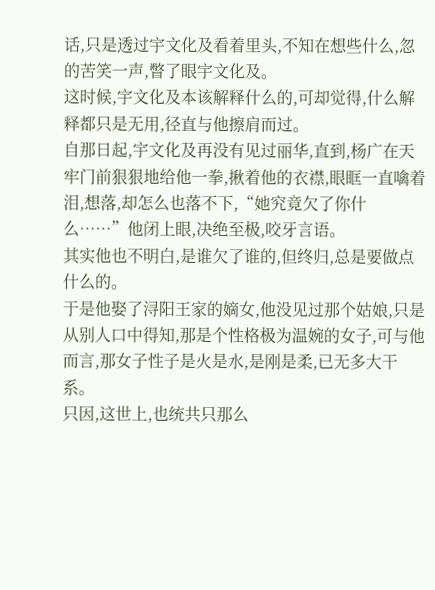话,只是透过宇文化及看着里头,不知在想些什么,忽的苦笑一声,瞥了眼宇文化及。
这时候,宇文化及本该解释什么的,可却觉得,什么解释都只是无用,径直与他擦肩而过。
自那日起,宇文化及再没有见过丽华,直到,杨广在天牢门前狠狠地给他一拳,揪着他的衣襟,眼眶一直噙着泪,想落,却怎么也落不下,“她究竟欠了你什么……”他闭上眼,决绝至极,咬牙言语。
其实他也不明白,是谁欠了谁的,但终归,总是要做点什么的。
于是他娶了浔阳王家的嫡女,他没见过那个姑娘,只是从别人口中得知,那是个性格极为温婉的女子,可与他而言,那女子性子是火是水,是刚是柔,已无多大干系。
只因,这世上,也统共只那么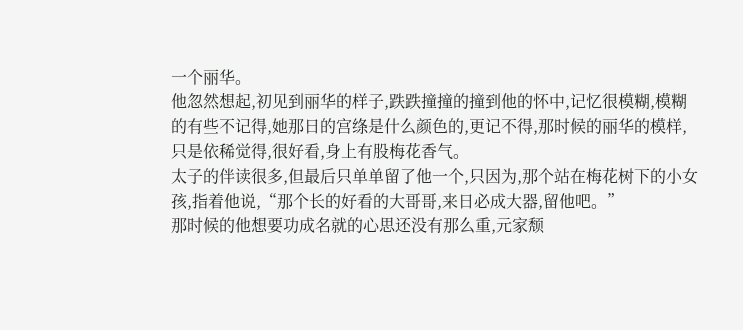一个丽华。
他忽然想起,初见到丽华的样子,跌跌撞撞的撞到他的怀中,记忆很模糊,模糊的有些不记得,她那日的宫绦是什么颜色的,更记不得,那时候的丽华的模样,只是依稀觉得,很好看,身上有股梅花香气。
太子的伴读很多,但最后只单单留了他一个,只因为,那个站在梅花树下的小女孩,指着他说,“那个长的好看的大哥哥,来日必成大器,留他吧。”
那时候的他想要功成名就的心思还没有那么重,元家颓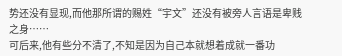势还没有显现,而他那所谓的赐姓“宇文”还没有被旁人言语是卑贱之身……
可后来,他有些分不清了,不知是因为自己本就想着成就一番功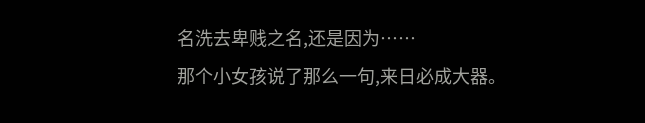名洗去卑贱之名,还是因为……
那个小女孩说了那么一句,来日必成大器。